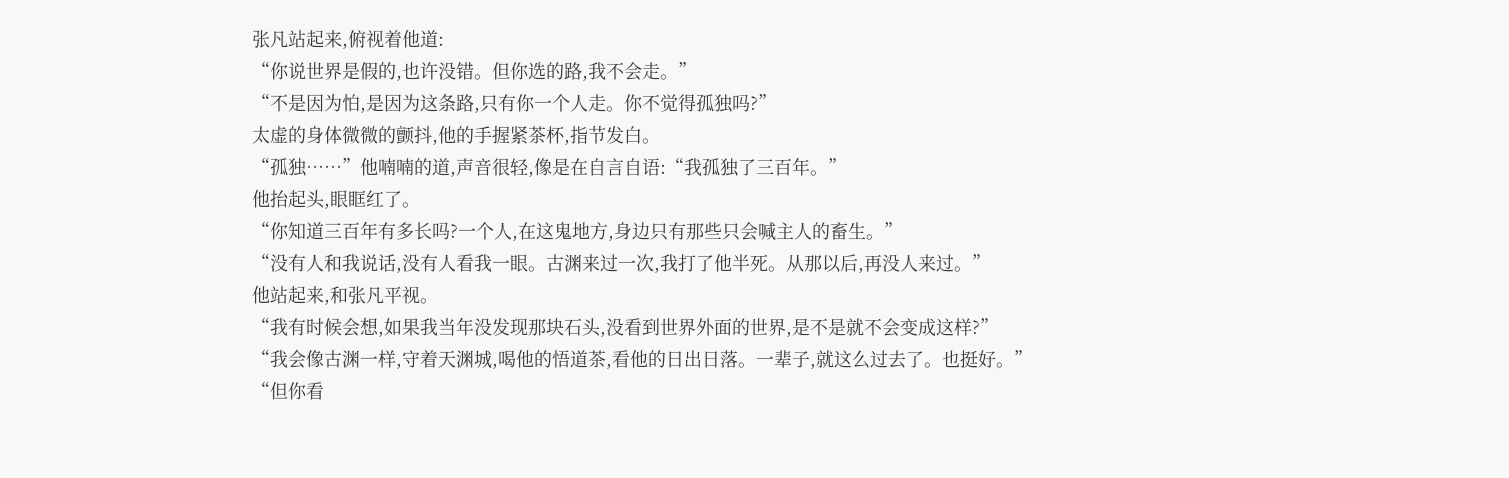张凡站起来,俯视着他道:
“你说世界是假的,也许没错。但你选的路,我不会走。”
“不是因为怕,是因为这条路,只有你一个人走。你不觉得孤独吗?”
太虚的身体微微的颤抖,他的手握紧茶杯,指节发白。
“孤独……”他喃喃的道,声音很轻,像是在自言自语:“我孤独了三百年。”
他抬起头,眼眶红了。
“你知道三百年有多长吗?一个人,在这鬼地方,身边只有那些只会喊主人的畜生。”
“没有人和我说话,没有人看我一眼。古渊来过一次,我打了他半死。从那以后,再没人来过。”
他站起来,和张凡平视。
“我有时候会想,如果我当年没发现那块石头,没看到世界外面的世界,是不是就不会变成这样?”
“我会像古渊一样,守着天渊城,喝他的悟道茶,看他的日出日落。一辈子,就这么过去了。也挺好。”
“但你看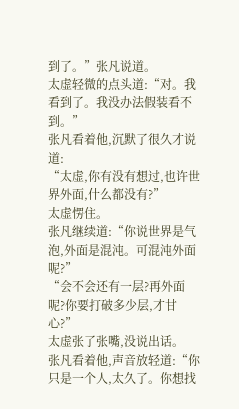到了。”张凡说道。
太虚轻微的点头道:“对。我看到了。我没办法假装看不到。”
张凡看着他,沉默了很久才说道:
“太虚,你有没有想过,也许世界外面,什么都没有?”
太虚愣住。
张凡继续道:“你说世界是气泡,外面是混沌。可混沌外面呢?”
“会不会还有一层?再外面呢?你要打破多少层,才甘心?”
太虚张了张嘴,没说出话。
张凡看着他,声音放轻道:“你只是一个人,太久了。你想找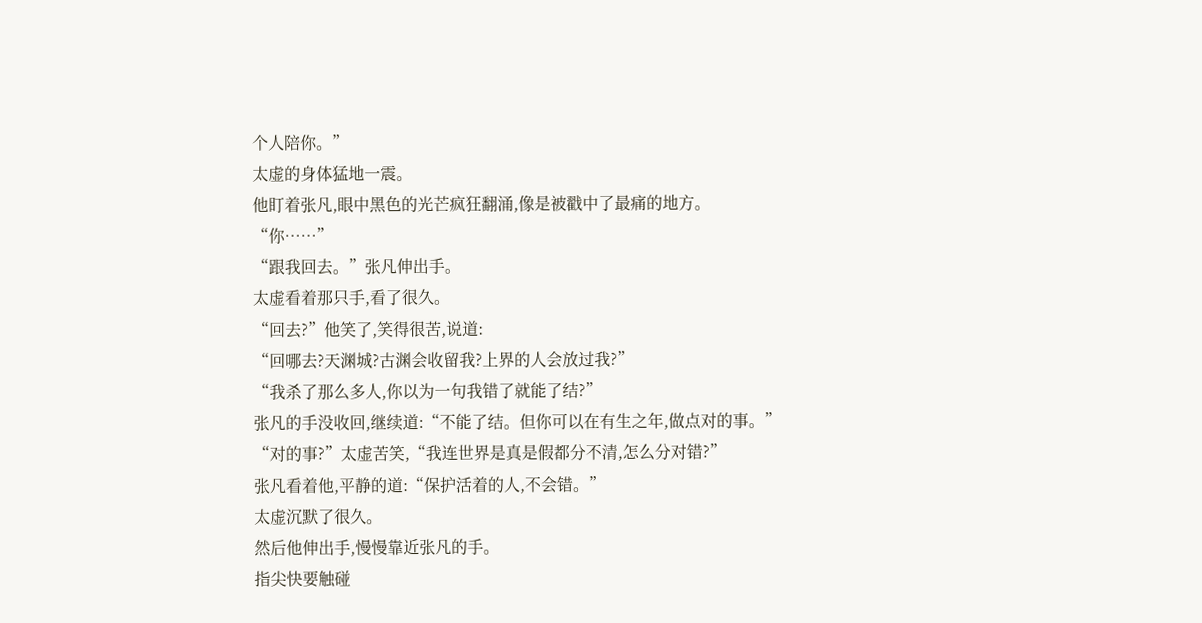个人陪你。”
太虚的身体猛地一震。
他盯着张凡,眼中黑色的光芒疯狂翻涌,像是被戳中了最痛的地方。
“你……”
“跟我回去。”张凡伸出手。
太虚看着那只手,看了很久。
“回去?”他笑了,笑得很苦,说道:
“回哪去?天渊城?古渊会收留我?上界的人会放过我?”
“我杀了那么多人,你以为一句我错了就能了结?”
张凡的手没收回,继续道:“不能了结。但你可以在有生之年,做点对的事。”
“对的事?”太虚苦笑,“我连世界是真是假都分不清,怎么分对错?”
张凡看着他,平静的道:“保护活着的人,不会错。”
太虚沉默了很久。
然后他伸出手,慢慢靠近张凡的手。
指尖快要触碰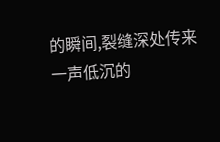的瞬间,裂缝深处传来一声低沉的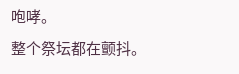咆哮。
整个祭坛都在颤抖。